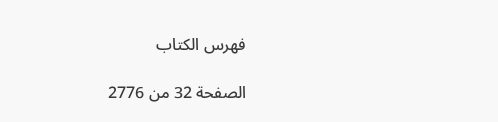فهرس الكتاب

الصفحة 32 من 2776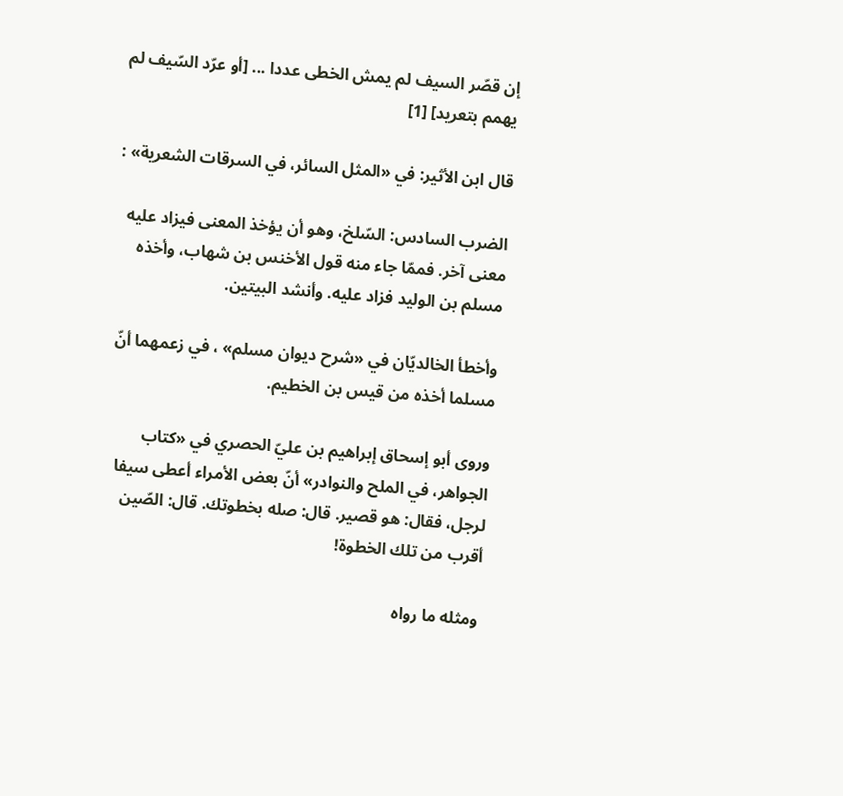إن قصّر السيف لم يمش الخطى عددا ... [أو عرّد السّيف لم يهمم بتعريد] [1]

قال ابن الأثير: في «المثل السائر، في السرقات الشعرية» :

الضرب السادس: السّلخ، وهو أن يؤخذ المعنى فيزاد عليه معنى آخر. فممّا جاء منه قول الأخنس بن شهاب، وأخذه مسلم بن الوليد فزاد عليه. وأنشد البيتين.

وأخطأ الخالديّان في «شرح ديوان مسلم» ، في زعمهما أنّ مسلما أخذه من قيس بن الخطيم.

وروى أبو إسحاق إبراهيم بن عليّ الحصري في «كتاب الجواهر، في الملح والنوادر» أنّ بعض الأمراء أعطى سيفا لرجل، فقال: هو قصير. قال: صله بخطوتك. قال: الصّين أقرب من تلك الخطوة!

ومثله ما رواه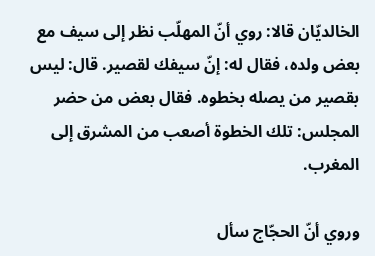الخالديّان قالا: روي أنّ المهلّب نظر إلى سيف مع بعض ولده، فقال له: إنّ سيفك لقصير. قال: ليس بقصير من يصله بخطوه. فقال بعض من حضر المجلس: تلك الخطوة أصعب من المشرق إلى المغرب.

وروي أنّ الحجّاج سأل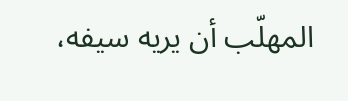المهلّب أن يريه سيفه،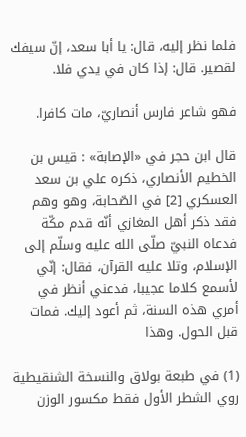فلما نظر إليه، قال: يا أبا سعد، إنّ سيفك لقصير. قال: إذا كان في يدي فلا.

فهو شاعر فارس أنصاريّ، مات كافرا.

قال ابن حجر في «الإصابة» : قيس بن الخطيم الأنصاري، ذكره علي بن سعد العسكري [2] في الصّحابة، وهو وهم فقد ذكر أهل المغازي أنّه قدم مكّة فدعاه النبيّ صلّى الله عليه وسلّم إلى الإسلام، وتلا عليه القرآن، فقال: إنّي لأسمع كلاما عجيبا، فدعني أنظر في أمري هذه السنة، ثم أعود إليك. فمات قبل الحول. وهذا

(1) في طبعة بولاق والنسخة الشنقيطية روي الشطر الأول فقط مكسور الوزن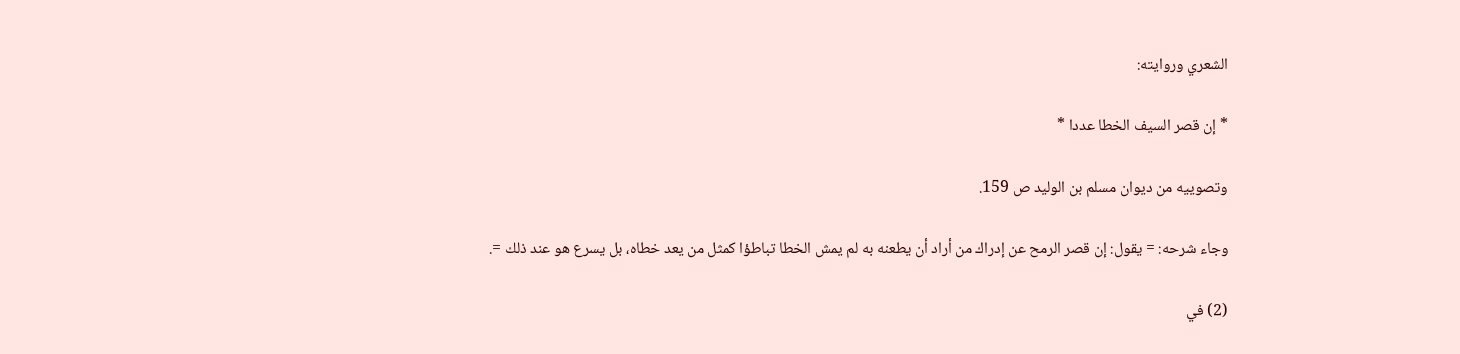الشعري وروايته:

* إن قصر السيف الخطا عددا *

وتصوييه من ديوان مسلم بن الوليد ص 159.

وجاء شرحه: = يقول: إن قصر الرمح عن إدراك من أراد أن يطعنه به لم يمش الخطا تباطؤا كمثل من يعد خطاه، بل يسرع هو عند ذلك =.

(2) في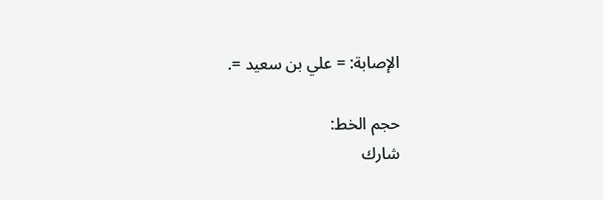الإصابة: = علي بن سعيد =.

حجم الخط:
شارك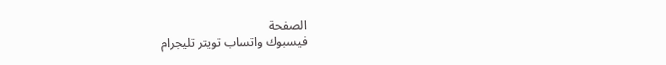الصفحة
فيسبوك واتساب تويتر تليجرام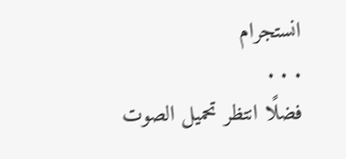انستجرام
. . .
فضلًا انتظر تحميل الصوت